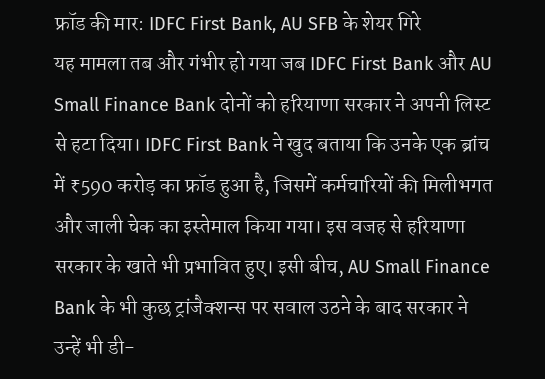फ्रॉड की मार: IDFC First Bank, AU SFB के शेयर गिरे
यह मामला तब और गंभीर हो गया जब IDFC First Bank और AU Small Finance Bank दोनों को हरियाणा सरकार ने अपनी लिस्ट से हटा दिया। IDFC First Bank ने खुद बताया कि उनके एक ब्रांच में ₹590 करोड़ का फ्रॉड हुआ है, जिसमें कर्मचारियों की मिलीभगत और जाली चेक का इस्तेमाल किया गया। इस वजह से हरियाणा सरकार के खाते भी प्रभावित हुए। इसी बीच, AU Small Finance Bank के भी कुछ ट्रांजैक्शन्स पर सवाल उठने के बाद सरकार ने उन्हें भी डी-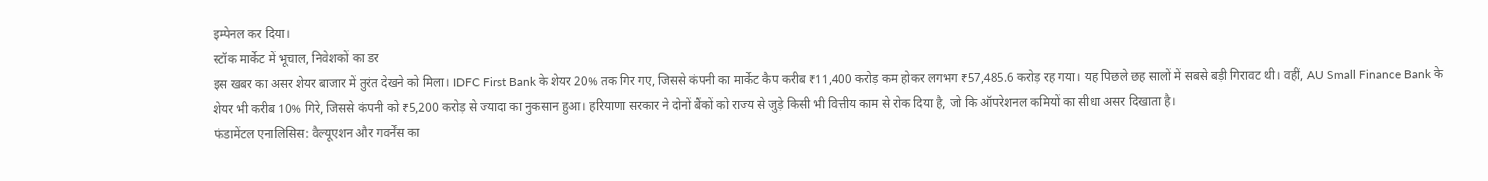इम्पेनल कर दिया।
स्टॉक मार्केट में भूचाल, निवेशकों का डर
इस खबर का असर शेयर बाजार में तुरंत देखने को मिला। IDFC First Bank के शेयर 20% तक गिर गए, जिससे कंपनी का मार्केट कैप करीब ₹11,400 करोड़ कम होकर लगभग ₹57,485.6 करोड़ रह गया। यह पिछले छह सालों में सबसे बड़ी गिरावट थी। वहीं, AU Small Finance Bank के शेयर भी करीब 10% गिरे, जिससे कंपनी को ₹5,200 करोड़ से ज्यादा का नुकसान हुआ। हरियाणा सरकार ने दोनों बैंकों को राज्य से जुड़े किसी भी वित्तीय काम से रोक दिया है, जो कि ऑपरेशनल कमियों का सीधा असर दिखाता है।
फंडामेंटल एनालिसिस: वैल्यूएशन और गवर्नेंस का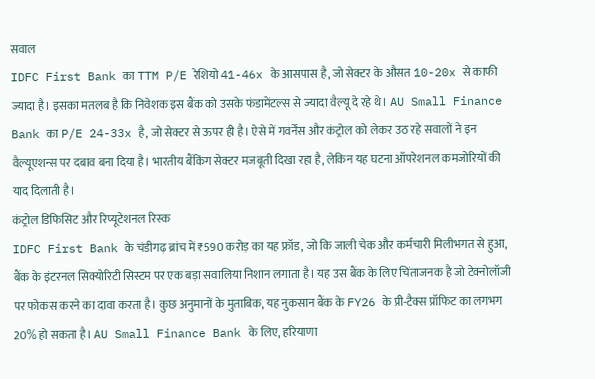सवाल
IDFC First Bank का TTM P/E रेशियो 41-46x के आसपास है, जो सेक्टर के औसत 10-20x से काफी ज्यादा है। इसका मतलब है कि निवेशक इस बैंक को उसके फंडामेंटल्स से ज्यादा वैल्यू दे रहे थे। AU Small Finance Bank का P/E 24-33x है, जो सेक्टर से ऊपर ही है। ऐसे में गवर्नेंस और कंट्रोल को लेकर उठ रहे सवालों ने इन वैल्यूएशन्स पर दबाव बना दिया है। भारतीय बैंकिंग सेक्टर मजबूती दिखा रहा है, लेकिन यह घटना ऑपरेशनल कमजोरियों की याद दिलाती है।
कंट्रोल डिफिसिट और रिप्यूटेशनल रिस्क
IDFC First Bank के चंडीगढ़ ब्रांच में ₹590 करोड़ का यह फ्रॉड, जो कि जाली चेक और कर्मचारी मिलीभगत से हुआ, बैंक के इंटरनल सिक्योरिटी सिस्टम पर एक बड़ा सवालिया निशान लगाता है। यह उस बैंक के लिए चिंताजनक है जो टेक्नोलॉजी पर फोकस करने का दावा करता है। कुछ अनुमानों के मुताबिक, यह नुकसान बैंक के FY26 के प्री-टैक्स प्रॉफिट का लगभग 20% हो सकता है। AU Small Finance Bank के लिए, हरियाणा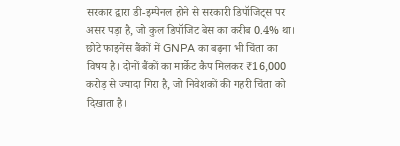सरकार द्वारा डी-इम्पेनल होने से सरकारी डिपॉजिट्स पर असर पड़ा है, जो कुल डिपॉजिट बेस का करीब 0.4% था। छोटे फाइनेंस बैंकों में GNPA का बढ़ना भी चिंता का विषय है। दोनों बैंकों का मार्केट कैप मिलकर ₹16,000 करोड़ से ज्यादा गिरा है, जो निवेशकों की गहरी चिंता को दिखाता है।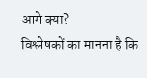आगे क्या?
विश्लेषकों का मानना है कि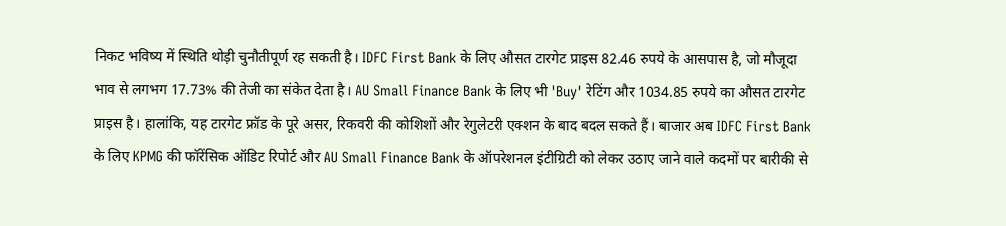निकट भविष्य में स्थिति थोड़ी चुनौतीपूर्ण रह सकती है। IDFC First Bank के लिए औसत टारगेट प्राइस 82.46 रुपये के आसपास है, जो मौजूदा भाव से लगभग 17.73% की तेजी का संकेत देता है। AU Small Finance Bank के लिए भी 'Buy' रेटिंग और 1034.85 रुपये का औसत टारगेट प्राइस है। हालांकि, यह टारगेट फ्रॉड के पूरे असर, रिकवरी की कोशिशों और रेगुलेटरी एक्शन के बाद बदल सकते हैं। बाजार अब IDFC First Bank के लिए KPMG की फॉरेंसिक ऑडिट रिपोर्ट और AU Small Finance Bank के ऑपरेशनल इंटीग्रिटी को लेकर उठाए जाने वाले कदमों पर बारीकी से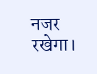नजर रखेगा।